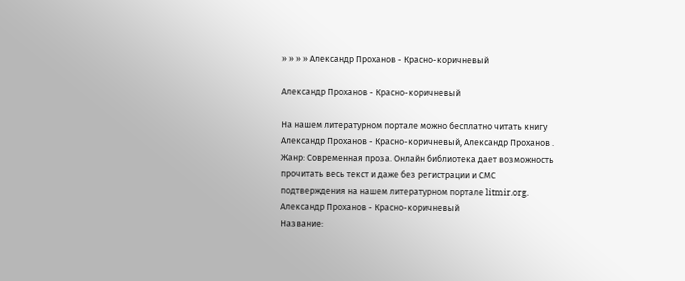» » » » Александр Проханов - Красно-коричневый

Александр Проханов - Красно-коричневый

На нашем литературном портале можно бесплатно читать книгу Александр Проханов - Красно-коричневый, Александр Проханов . Жанр: Современная проза. Онлайн библиотека дает возможность прочитать весь текст и даже без регистрации и СМС подтверждения на нашем литературном портале litmir.org.
Александр Проханов - Красно-коричневый
Название: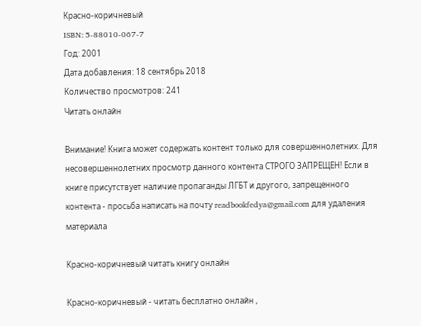Красно-коричневый
ISBN: 5-88010-067-7
Год: 2001
Дата добавления: 18 сентябрь 2018
Количество просмотров: 241
Читать онлайн

Внимание! Книга может содержать контент только для совершеннолетних. Для несовершеннолетних просмотр данного контента СТРОГО ЗАПРЕЩЕН! Если в книге присутствует наличие пропаганды ЛГБТ и другого, запрещенного контента - просьба написать на почту readbookfedya@gmail.com для удаления материала

Красно-коричневый читать книгу онлайн

Красно-коричневый - читать бесплатно онлайн ,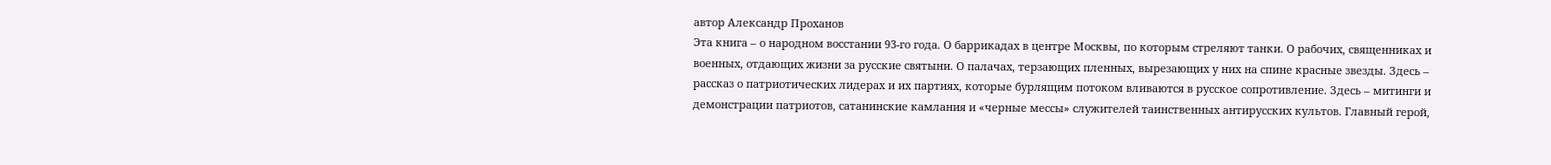автор Александр Проханов
Эта книга – о народном восстании 93-го года. О баррикадах в центре Москвы, по которым стреляют танки. О рабочих, священниках и военных, отдающих жизни за русские святыни. О палачах, терзающих пленных, вырезающих у них на спине красные звезды. Здесь – рассказ о патриотических лидерах и их партиях, которые бурлящим потоком вливаются в русское сопротивление. Здесь – митинги и демонстрации патриотов, сатанинские камлания и «черные мессы» служителей таинственных антирусских культов. Главный герой,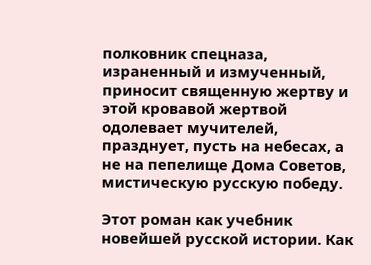полковник спецназа, израненный и измученный, приносит священную жертву и этой кровавой жертвой одолевает мучителей, празднует, пусть на небесах, а не на пепелище Дома Советов, мистическую русскую победу.

Этот роман как учебник новейшей русской истории. Как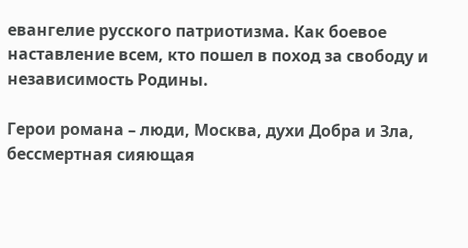евангелие русского патриотизма. Как боевое наставление всем, кто пошел в поход за свободу и независимость Родины.

Герои романа – люди, Москва, духи Добра и Зла, бессмертная сияющая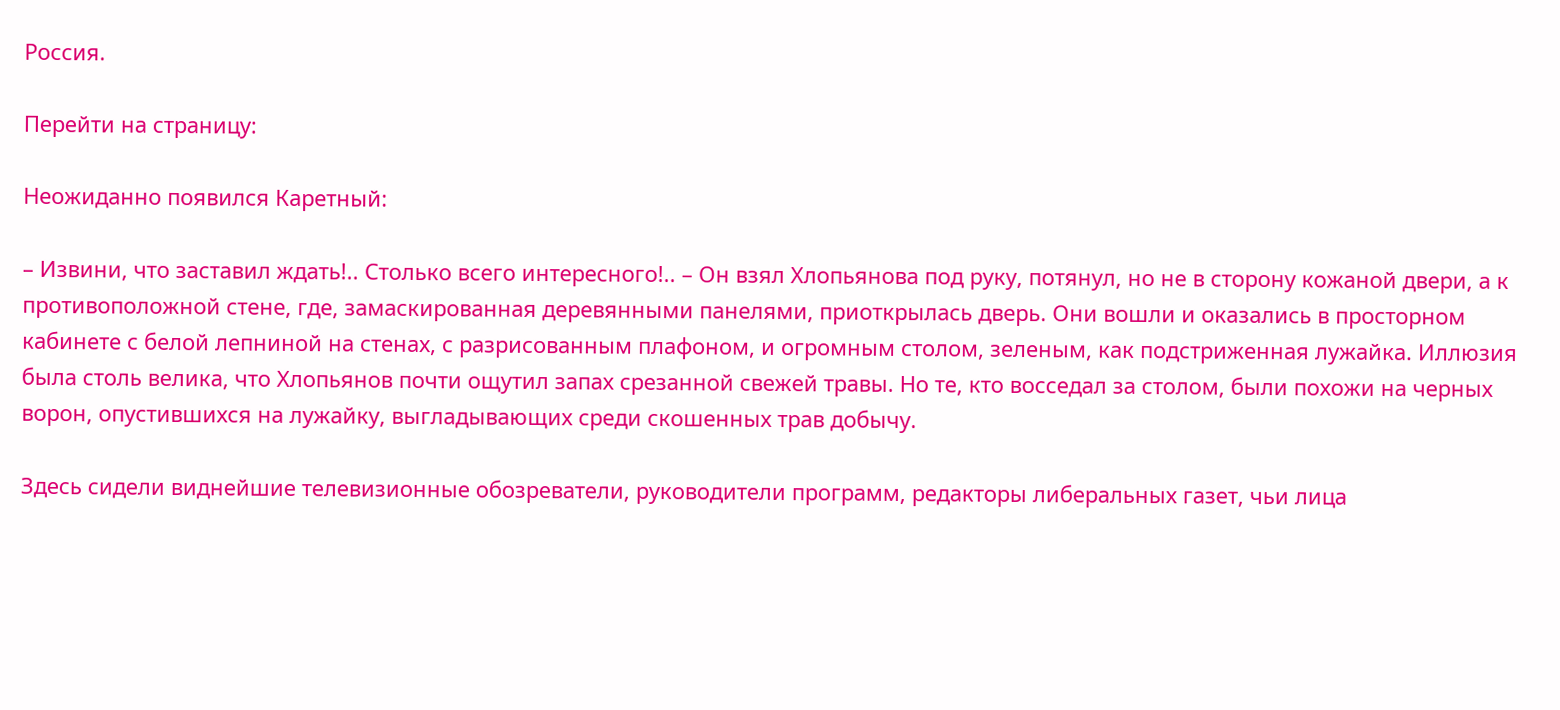Россия.

Перейти на страницу:

Неожиданно появился Каретный:

– Извини, что заставил ждать!.. Столько всего интересного!.. – Он взял Хлопьянова под руку, потянул, но не в сторону кожаной двери, а к противоположной стене, где, замаскированная деревянными панелями, приоткрылась дверь. Они вошли и оказались в просторном кабинете с белой лепниной на стенах, с разрисованным плафоном, и огромным столом, зеленым, как подстриженная лужайка. Иллюзия была столь велика, что Хлопьянов почти ощутил запах срезанной свежей травы. Но те, кто восседал за столом, были похожи на черных ворон, опустившихся на лужайку, выгладывающих среди скошенных трав добычу.

Здесь сидели виднейшие телевизионные обозреватели, руководители программ, редакторы либеральных газет, чьи лица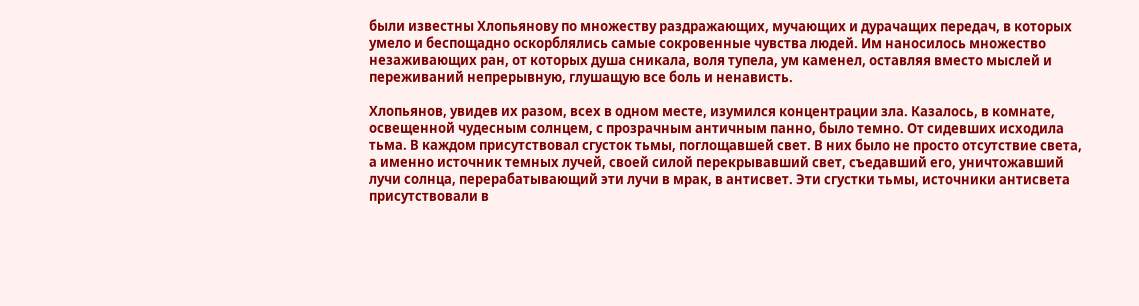были известны Хлопьянову по множеству раздражающих, мучающих и дурачащих передач, в которых умело и беспощадно оскорблялись самые сокровенные чувства людей. Им наносилось множество незаживающих ран, от которых душа сникала, воля тупела, ум каменел, оставляя вместо мыслей и переживаний непрерывную, глушащую все боль и ненависть.

Хлопьянов, увидев их разом, всех в одном месте, изумился концентрации зла. Казалось, в комнате, освещенной чудесным солнцем, с прозрачным античным панно, было темно. От сидевших исходила тьма. В каждом присутствовал сгусток тьмы, поглощавшей свет. В них было не просто отсутствие света, а именно источник темных лучей, своей силой перекрывавший свет, съедавший его, уничтожавший лучи солнца, перерабатывающий эти лучи в мрак, в антисвет. Эти сгустки тьмы, источники антисвета присутствовали в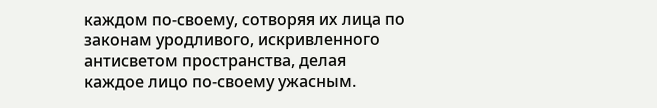каждом по-своему, сотворяя их лица по законам уродливого, искривленного антисветом пространства, делая каждое лицо по-своему ужасным.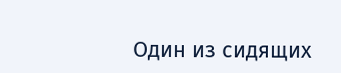Один из сидящих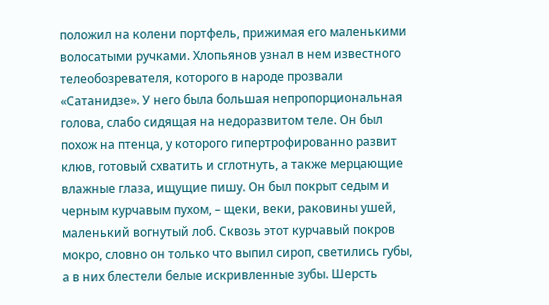положил на колени портфель, прижимая его маленькими волосатыми ручками. Хлопьянов узнал в нем известного телеобозревателя, которого в народе прозвали «Сатанидзе». У него была большая непропорциональная голова, слабо сидящая на недоразвитом теле. Он был похож на птенца, у которого гипертрофированно развит клюв, готовый схватить и сглотнуть, а также мерцающие влажные глаза, ищущие пишу. Он был покрыт седым и черным курчавым пухом, – щеки, веки, раковины ушей, маленький вогнутый лоб. Сквозь этот курчавый покров мокро, словно он только что выпил сироп, светились губы, а в них блестели белые искривленные зубы. Шерсть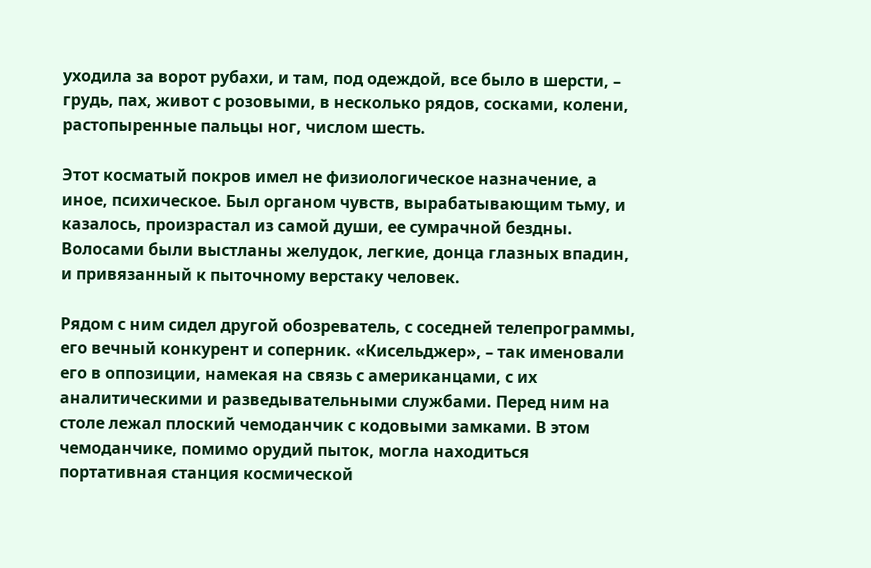уходила за ворот рубахи, и там, под одеждой, все было в шерсти, – грудь, пах, живот с розовыми, в несколько рядов, сосками, колени, растопыренные пальцы ног, числом шесть.

Этот косматый покров имел не физиологическое назначение, а иное, психическое. Был органом чувств, вырабатывающим тьму, и казалось, произрастал из самой души, ее сумрачной бездны. Волосами были выстланы желудок, легкие, донца глазных впадин, и привязанный к пыточному верстаку человек.

Рядом с ним сидел другой обозреватель, с соседней телепрограммы, его вечный конкурент и соперник. «Кисельджер», – так именовали его в оппозиции, намекая на связь с американцами, с их аналитическими и разведывательными службами. Перед ним на столе лежал плоский чемоданчик с кодовыми замками. В этом чемоданчике, помимо орудий пыток, могла находиться портативная станция космической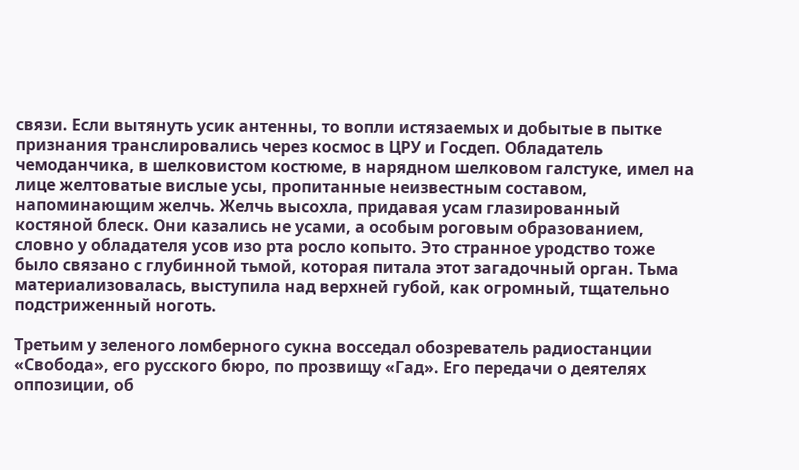связи. Если вытянуть усик антенны, то вопли истязаемых и добытые в пытке признания транслировались через космос в ЦРУ и Госдеп. Обладатель чемоданчика, в шелковистом костюме, в нарядном шелковом галстуке, имел на лице желтоватые вислые усы, пропитанные неизвестным составом, напоминающим желчь. Желчь высохла, придавая усам глазированный костяной блеск. Они казались не усами, а особым роговым образованием, словно у обладателя усов изо рта росло копыто. Это странное уродство тоже было связано с глубинной тьмой, которая питала этот загадочный орган. Тьма материализовалась, выступила над верхней губой, как огромный, тщательно подстриженный ноготь.

Третьим у зеленого ломберного сукна восседал обозреватель радиостанции «Свобода», его русского бюро, по прозвищу «Гад». Его передачи о деятелях оппозиции, об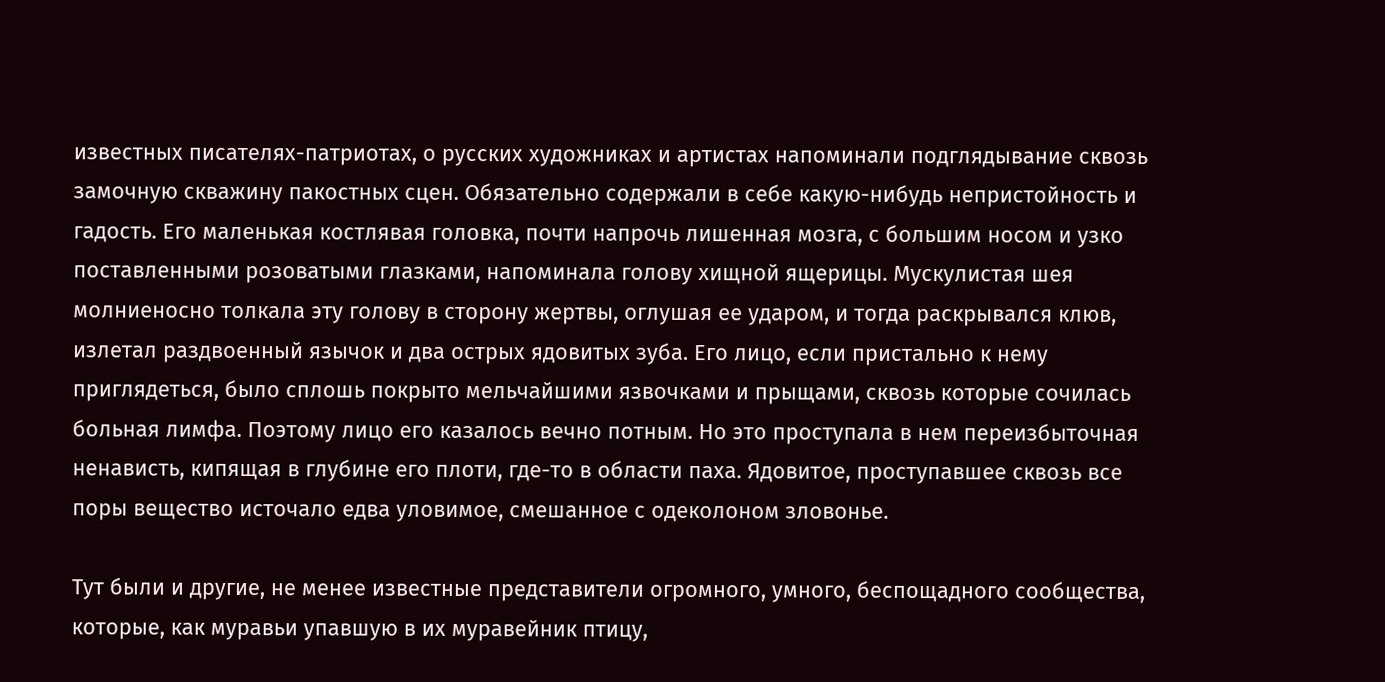известных писателях-патриотах, о русских художниках и артистах напоминали подглядывание сквозь замочную скважину пакостных сцен. Обязательно содержали в себе какую-нибудь непристойность и гадость. Его маленькая костлявая головка, почти напрочь лишенная мозга, с большим носом и узко поставленными розоватыми глазками, напоминала голову хищной ящерицы. Мускулистая шея молниеносно толкала эту голову в сторону жертвы, оглушая ее ударом, и тогда раскрывался клюв, излетал раздвоенный язычок и два острых ядовитых зуба. Его лицо, если пристально к нему приглядеться, было сплошь покрыто мельчайшими язвочками и прыщами, сквозь которые сочилась больная лимфа. Поэтому лицо его казалось вечно потным. Но это проступала в нем переизбыточная ненависть, кипящая в глубине его плоти, где-то в области паха. Ядовитое, проступавшее сквозь все поры вещество источало едва уловимое, смешанное с одеколоном зловонье.

Тут были и другие, не менее известные представители огромного, умного, беспощадного сообщества, которые, как муравьи упавшую в их муравейник птицу,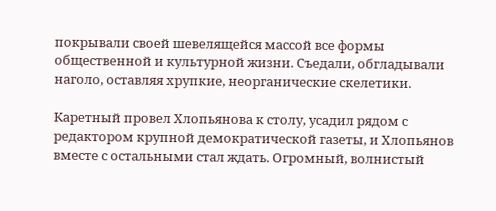покрывали своей шевелящейся массой все формы общественной и культурной жизни. Съедали, обгладывали наголо, оставляя хрупкие, неорганические скелетики.

Каретный провел Хлопьянова к столу, усадил рядом с редактором крупной демократической газеты, и Хлопьянов вместе с остальными стал ждать. Огромный, волнистый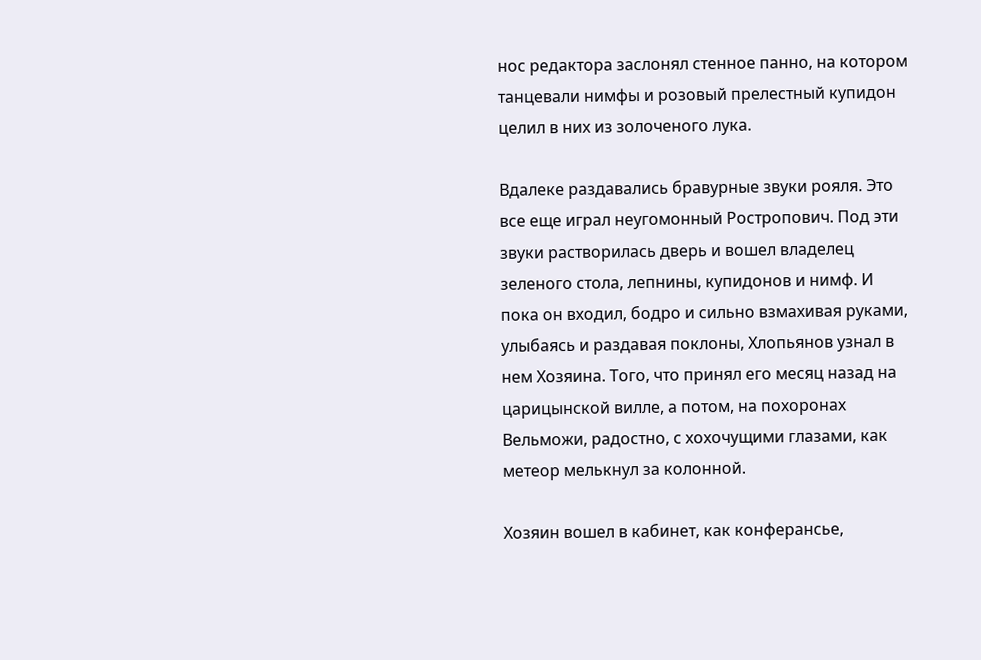нос редактора заслонял стенное панно, на котором танцевали нимфы и розовый прелестный купидон целил в них из золоченого лука.

Вдалеке раздавались бравурные звуки рояля. Это все еще играл неугомонный Ростропович. Под эти звуки растворилась дверь и вошел владелец зеленого стола, лепнины, купидонов и нимф. И пока он входил, бодро и сильно взмахивая руками, улыбаясь и раздавая поклоны, Хлопьянов узнал в нем Хозяина. Того, что принял его месяц назад на царицынской вилле, а потом, на похоронах Вельможи, радостно, с хохочущими глазами, как метеор мелькнул за колонной.

Хозяин вошел в кабинет, как конферансье,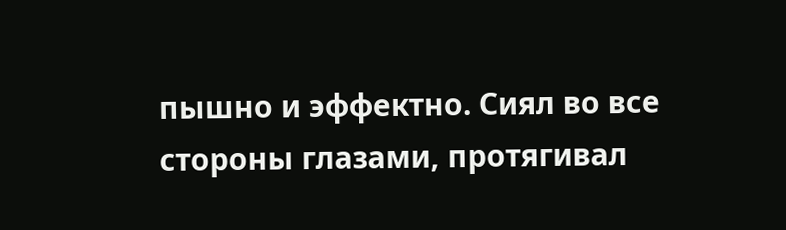пышно и эффектно. Сиял во все стороны глазами, протягивал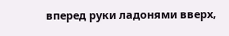вперед руки ладонями вверх,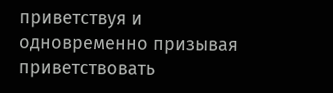приветствуя и одновременно призывая приветствовать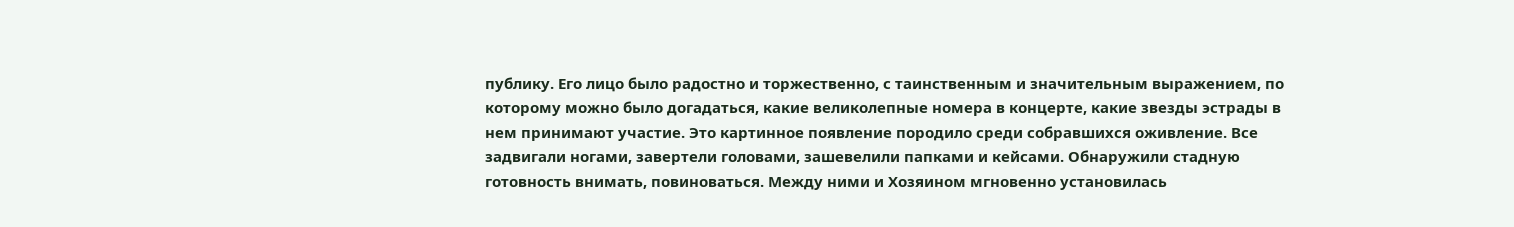публику. Его лицо было радостно и торжественно, с таинственным и значительным выражением, по которому можно было догадаться, какие великолепные номера в концерте, какие звезды эстрады в нем принимают участие. Это картинное появление породило среди собравшихся оживление. Все задвигали ногами, завертели головами, зашевелили папками и кейсами. Обнаружили стадную готовность внимать, повиноваться. Между ними и Хозяином мгновенно установилась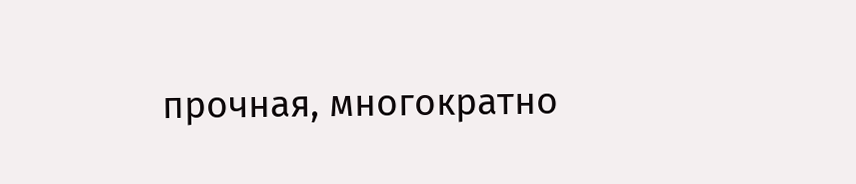прочная, многократно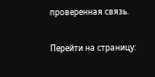проверенная связь.

Перейти на страницу: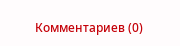Комментариев (0)